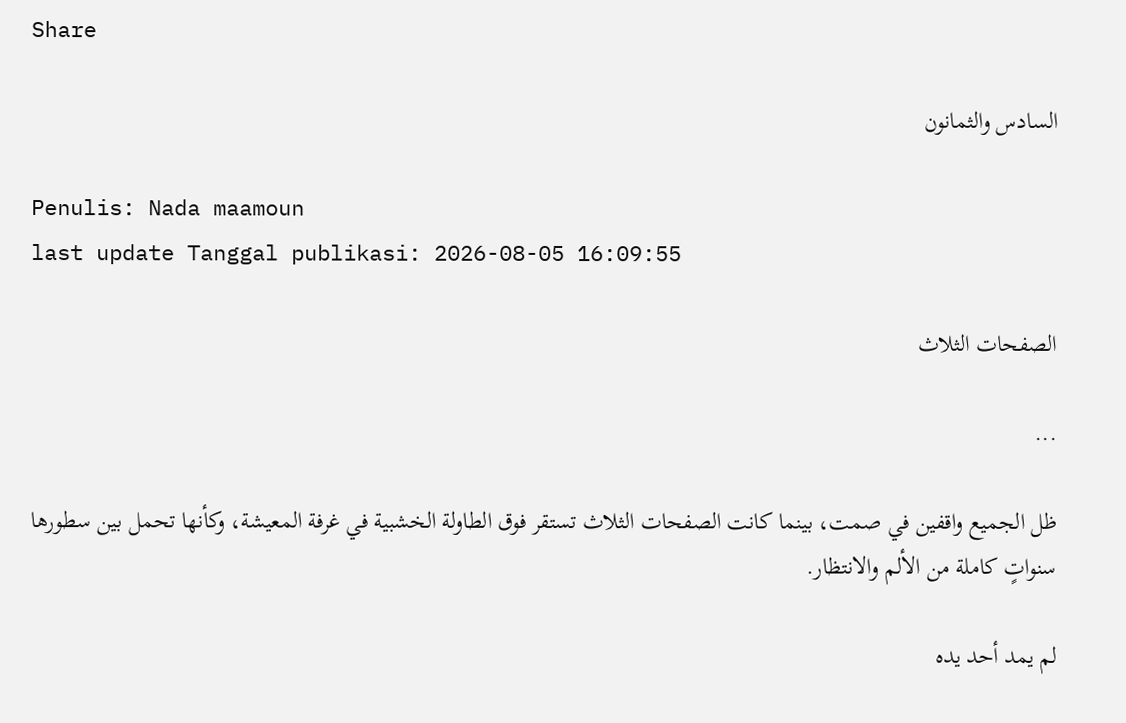Share

السادس والثمانون

Penulis: Nada maamoun
last update Tanggal publikasi: 2026-08-05 16:09:55

الصفحات الثلاث

...

ظل الجميع واقفين في صمت، بينما كانت الصفحات الثلاث تستقر فوق الطاولة الخشبية في غرفة المعيشة، وكأنها تحمل بين سطورها سنواتٍ كاملة من الألم والانتظار.

لم يمد أحد يده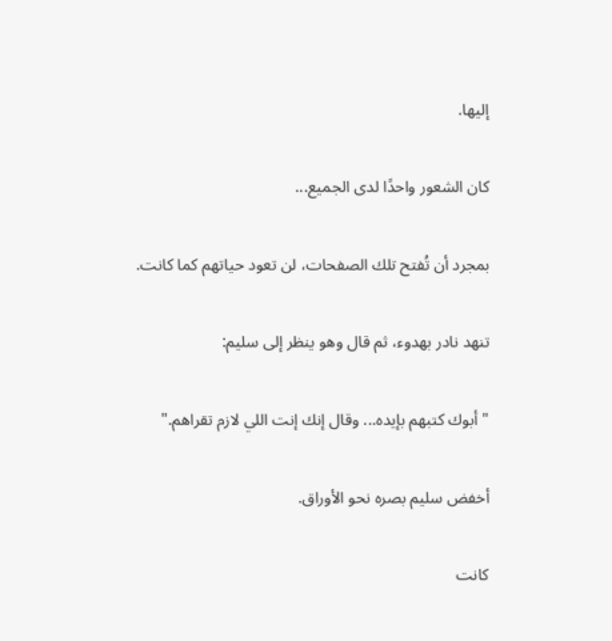إليها.

كان الشعور واحدًا لدى الجميع...

بمجرد أن تُفتح تلك الصفحات، لن تعود حياتهم كما كانت.

تنهد نادر بهدوء، ثم قال وهو ينظر إلى سليم:

"أبوك كتبهم بإيده... وقال إنك إنت اللي لازم تقراهم."

أخفض سليم بصره نحو الأوراق.

كانت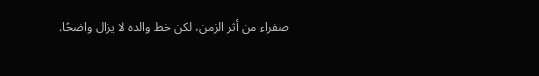صفراء من أثر الزمن، لكن خط والده لا يزال واضحًا.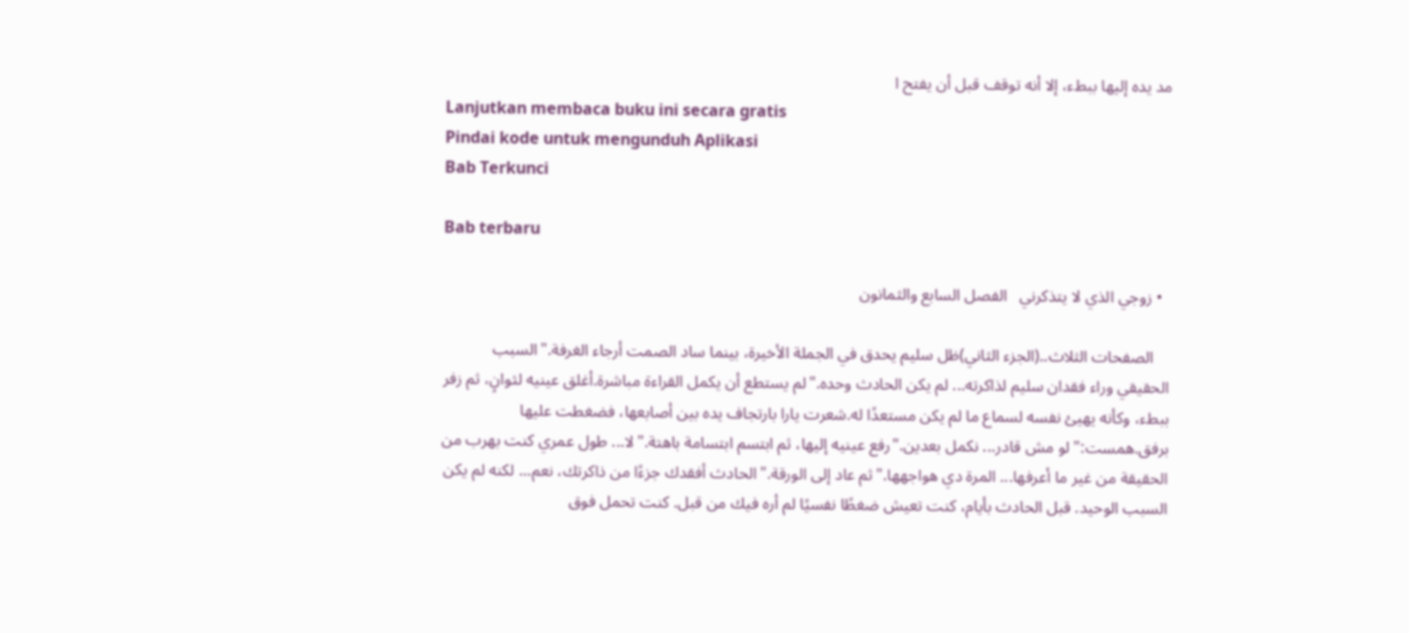مد يده إليها ببطء، إلا أنه توقف قبل أن يفتح ا
Lanjutkan membaca buku ini secara gratis
Pindai kode untuk mengunduh Aplikasi
Bab Terkunci

Bab terbaru

  • زوجي الذي لا يتذكرني   الفصل السابع والثمانون

    الصفحات الثلاث..(الجزء الثاني)ظل سليم يحدق في الجملة الأخيرة، بينما ساد الصمت أرجاء الغرفة."السبب الحقيقي وراء فقدان سليم لذاكرته... لم يكن الحادث وحده."لم يستطع أن يكمل القراءة مباشرة.أغلق عينيه لثوانٍ، ثم زفر ببطء، وكأنه يهيئ نفسه لسماع ما لم يكن مستعدًا له.شعرت يارا بارتجاف يده بين أصابعها، فضغطت عليها برفق.همست:"لو مش قادر... نكمل بعدين."رفع عينيه إليها، ثم ابتسم ابتسامة باهتة."لا... طول عمري كنت بهرب من الحقيقة من غير ما أعرفها... المرة دي هواجهها."ثم عاد إلى الورقة."الحادث أفقدك جزءًا من ذاكرتك، نعم... لكنه لم يكن السبب الوحيد. قبل الحادث بأيام، كنت تعيش ضغطًا نفسيًا لم أره فيك من قبل. كنت تحمل فوق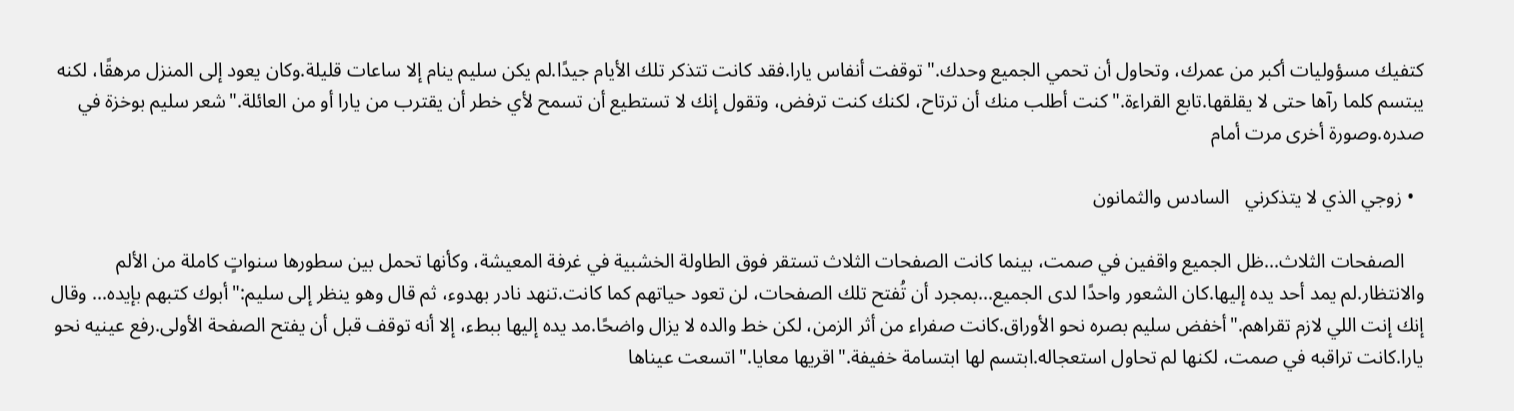كتفيك مسؤوليات أكبر من عمرك، وتحاول أن تحمي الجميع وحدك."توقفت أنفاس يارا.فقد كانت تتذكر تلك الأيام جيدًا.لم يكن سليم ينام إلا ساعات قليلة.وكان يعود إلى المنزل مرهقًا، لكنه يبتسم كلما رآها حتى لا يقلقها.تابع القراءة."كنت أطلب منك أن ترتاح، لكنك كنت ترفض، وتقول إنك لا تستطيع أن تسمح لأي خطر أن يقترب من يارا أو من العائلة."شعر سليم بوخزة في صدره.وصورة أخرى مرت أمام

  • زوجي الذي لا يتذكرني   السادس والثمانون

    الصفحات الثلاث...ظل الجميع واقفين في صمت، بينما كانت الصفحات الثلاث تستقر فوق الطاولة الخشبية في غرفة المعيشة، وكأنها تحمل بين سطورها سنواتٍ كاملة من الألم والانتظار.لم يمد أحد يده إليها.كان الشعور واحدًا لدى الجميع...بمجرد أن تُفتح تلك الصفحات، لن تعود حياتهم كما كانت.تنهد نادر بهدوء، ثم قال وهو ينظر إلى سليم:"أبوك كتبهم بإيده... وقال إنك إنت اللي لازم تقراهم."أخفض سليم بصره نحو الأوراق.كانت صفراء من أثر الزمن، لكن خط والده لا يزال واضحًا.مد يده إليها ببطء، إلا أنه توقف قبل أن يفتح الصفحة الأولى.رفع عينيه نحو يارا.كانت تراقبه في صمت، لكنها لم تحاول استعجاله.ابتسم لها ابتسامة خفيفة."اقريها معايا."اتسعت عيناها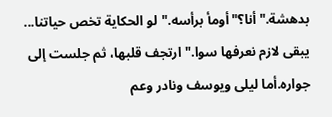بدهشة."أنا؟"أومأ برأسه."لو الحكاية تخص حياتنا... يبقى لازم نعرفها سوا."ارتجف قلبها، ثم جلست إلى جواره.أما ليلى ويوسف ونادر وعم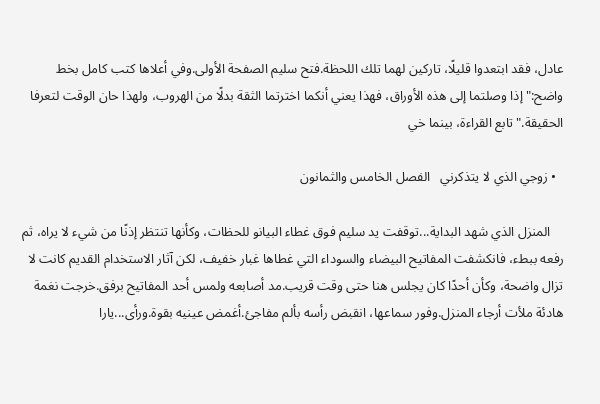عادل، فقد ابتعدوا قليلًا، تاركين لهما تلك اللحظة.فتح سليم الصفحة الأولى.وفي أعلاها كتب كامل بخط واضح:"إذا وصلتما إلى هذه الأوراق، فهذا يعني أنكما اخترتما الثقة بدلًا من الهروب، ولهذا حان الوقت لتعرفا الحقيقة."تابع القراءة، بينما خي

  • زوجي الذي لا يتذكرني   الفصل الخامس والثمانون

    المنزل الذي شهد البداية...توقفت يد سليم فوق غطاء البيانو للحظات، وكأنها تنتظر إذنًا من شيء لا يراه، ثم رفعه ببطء، فانكشفت المفاتيح البيضاء والسوداء التي غطاها غبار خفيف، لكن آثار الاستخدام القديم كانت لا تزال واضحة، وكأن أحدًا كان يجلس هنا حتى وقت قريب.مد أصابعه ولمس أحد المفاتيح برفق.خرجت نغمة هادئة ملأت أرجاء المنزل.وفور سماعها، انقبض رأسه بألم مفاجئ.أغمض عينيه بقوة.ورأى...يارا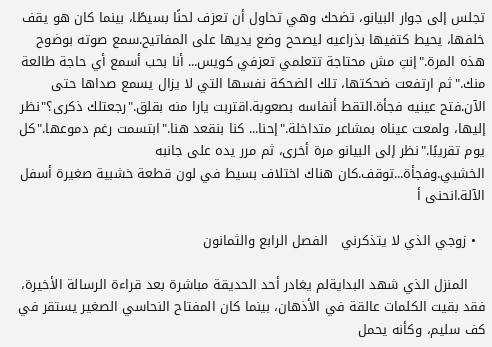تجلس إلى جوار البيانو، تضحك وهي تحاول أن تعزف لحنًا بسيطًا، بينما كان هو يقف خلفها، يحيط كتفيها بذراعيه ليصحح وضع يديها على المفاتيح.سمع صوته بوضوح هذه المرة."إنتِ مش محتاجة تتعلمي تعزفي كويس... أنا بحب أسمع أي حاجة طالعة منك."ثم ارتفعت ضحكتها، تلك الضحكة نفسها التي لا يزال يسمع صداها حتى الآن.فتح عينيه فجأة.التقط أنفاسه بصعوبة.اقتربت يارا منه بقلق."رجعتلك ذكرى؟"نظر إليها، ولمعت عيناه بمشاعر متداخلة."إحنا... كنا بنقعد هنا."ابتسمت رغم دموعها."كل يوم تقريبًا."نظر إلى البيانو مرة أخرى، ثم مرر يده على جانبه الخشبي.وفجأة...توقف.كان هناك اختلاف بسيط في لون قطعة خشبية صغيرة أسفل الآلة.انحنى أ

  • زوجي الذي لا يتذكرني   الفصل الرابع والثمانون

    المنزل الذي شهد البدايةلم يغادر أحد الحديقة مباشرة بعد قراءة الرسالة الأخيرة، فقد بقيت الكلمات عالقة في الأذهان، بينما كان المفتاح النحاسي الصغير يستقر في كف سليم، وكأنه يحمل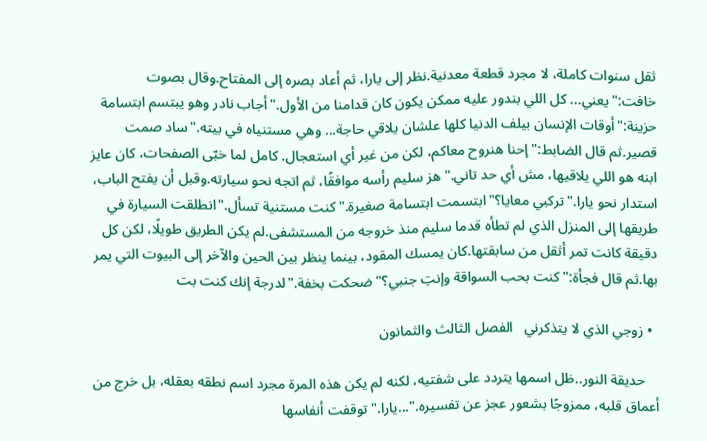ثقل سنوات كاملة، لا مجرد قطعة معدنية.نظر إلى يارا، ثم أعاد بصره إلى المفتاح.وقال بصوت خافت:"يعني... كل اللي بندور عليه ممكن يكون كان قدامنا من الأول."أجاب نادر وهو يبتسم ابتسامة حزينة:"أوقات الإنسان بيلف الدنيا كلها علشان يلاقي حاجة... وهي مستنياه في بيته."ساد صمت قصير.ثم قال الضابط:"إحنا هنروح معاكم، لكن من غير أي استعجال. كامل لما خبّى الصفحات، كان عايز ابنه هو اللي يلاقيها، مش أي حد تاني."هز سليم رأسه موافقًا، ثم اتجه نحو سيارته.وقبل أن يفتح الباب، استدار نحو يارا."تركبي معايا؟"ابتسمت ابتسامة صغيرة."كنت مستنية تسأل."انطلقت السيارة في طريقها إلى المنزل الذي لم تطأه قدما سليم منذ خروجه من المستشفى.لم يكن الطريق طويلًا، لكن كل دقيقة كانت تمر أثقل من سابقتها.كان يمسك المقود، بينما ينظر بين الحين والآخر إلى البيوت التي يمر بها.ثم قال فجأة:"كنت بحب السواقة وإنتِ جنبي؟"ضحكت بخفة."لدرجة إنك كنت بت

  • زوجي الذي لا يتذكرني   الفصل الثالث والثمانون

    حديقة النور..ظل اسمها يتردد على شفتيه، لكنه لم يكن هذه المرة مجرد اسم نطقه بعقله، بل خرج من أعماق قلبه، ممزوجًا بشعور عجز عن تفسيره."...يارا."توقفت أنفاسها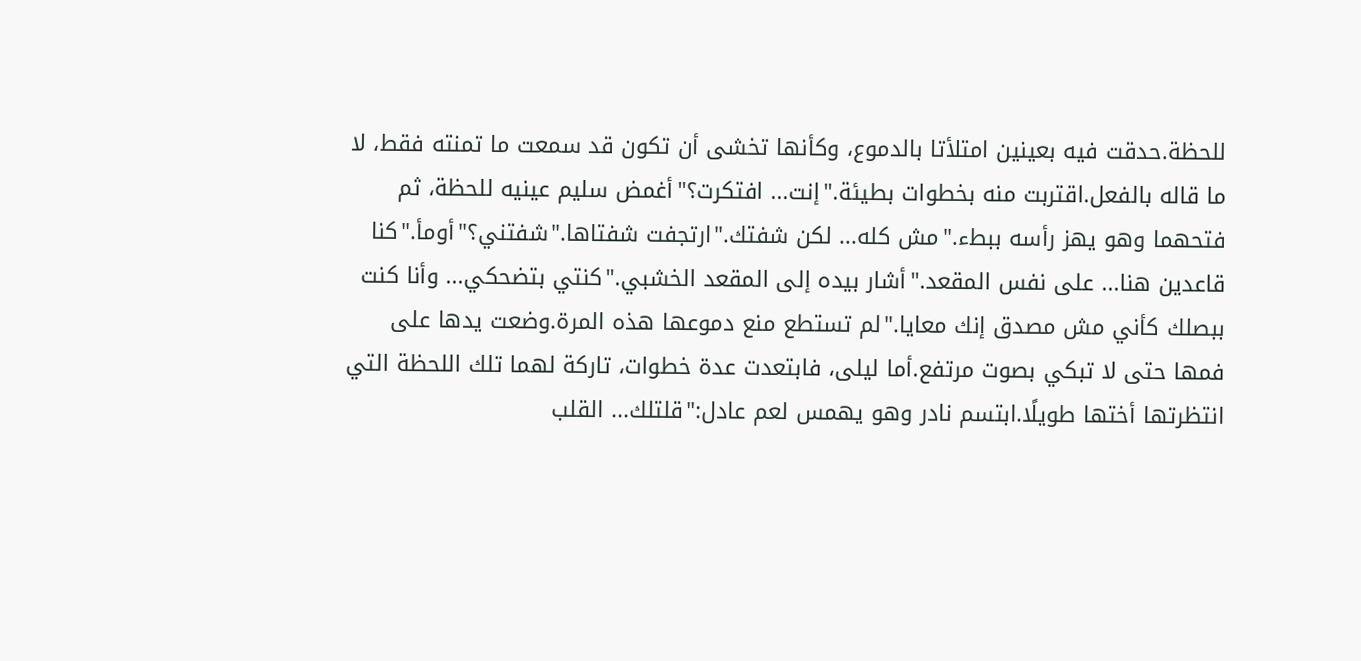للحظة.حدقت فيه بعينين امتلأتا بالدموع، وكأنها تخشى أن تكون قد سمعت ما تمنته فقط، لا ما قاله بالفعل.اقتربت منه بخطوات بطيئة."إنت... افتكرت؟"أغمض سليم عينيه للحظة، ثم فتحهما وهو يهز رأسه ببطء."مش كله... لكن شفتك."ارتجفت شفتاها."شفتني؟"أومأ."كنا قاعدين هنا... على نفس المقعد."أشار بيده إلى المقعد الخشبي."كنتي بتضحكي... وأنا كنت ببصلك كأني مش مصدق إنك معايا."لم تستطع منع دموعها هذه المرة.وضعت يدها على فمها حتى لا تبكي بصوت مرتفع.أما ليلى، فابتعدت عدة خطوات، تاركة لهما تلك اللحظة التي انتظرتها أختها طويلًا.ابتسم نادر وهو يهمس لعم عادل:"قلتلك... القلب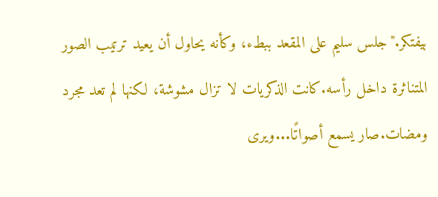بيفتكر."جلس سليم على المقعد ببطء، وكأنه يحاول أن يعيد ترتيب الصور المتناثرة داخل رأسه.كانت الذكريات لا تزال مشوشة، لكنها لم تعد مجرد ومضات.صار يسمع أصواتًا...ويرى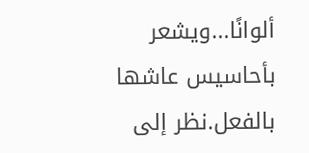ألوانًا...ويشعر بأحاسيس عاشها بالفعل.نظر إلى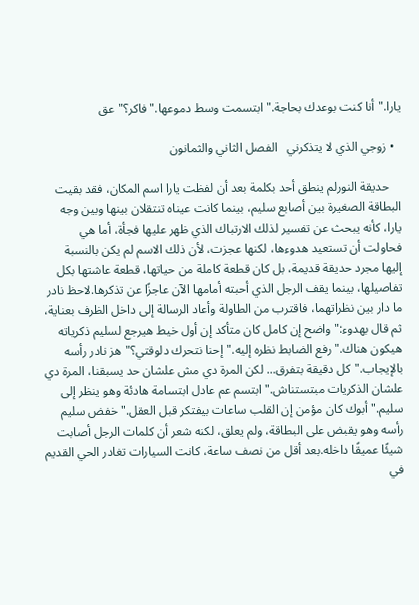يارا."أنا كنت بوعدك بحاجة."ابتسمت وسط دموعها."فاكر؟"عق

  • زوجي الذي لا يتذكرني   الفصل الثاني والثمانون

    حديقة النورلم ينطق أحد بكلمة بعد أن لفظت يارا اسم المكان، فقد بقيت البطاقة الصغيرة بين أصابع سليم، بينما كانت عيناه تنتقلان بينها وبين وجه يارا، كأنه يبحث عن تفسير لذلك الارتباك الذي ظهر عليها فجأة، أما هي فحاولت أن تستعيد هدوءها، لكنها عجزت، لأن ذلك الاسم لم يكن بالنسبة إليها مجرد حديقة قديمة، بل كان قطعة كاملة من حياتها، قطعة عاشتها بكل تفاصيلها، بينما يقف الرجل الذي أحبته أمامها الآن عاجزًا عن تذكرها.لاحظ نادر ما دار بين نظراتهما، فاقترب من الطاولة وأعاد الرسالة إلى داخل الظرف بعناية، ثم قال بهدوء:"واضح إن كامل كان متأكد إن أول خيط هيرجع لسليم ذكرياته هيكون هناك."رفع الضابط نظره إليه."إحنا نتحرك دلوقتي؟"هز نادر رأسه بالإيجاب."كل دقيقة بتفرق... لكن المرة دي مش علشان حد يسبقنا، المرة دي علشان الذكريات مبتستناش."ابتسم عم عادل ابتسامة هادئة وهو ينظر إلى سليم."أبوك كان مؤمن إن القلب ساعات بيفتكر قبل العقل."خفض سليم رأسه وهو يقبض على البطاقة، ولم يعلق، لكنه شعر أن كلمات الرجل أصابت شيئًا عميقًا داخله.بعد أقل من نصف ساعة، كانت السيارات تغادر الحي القديم في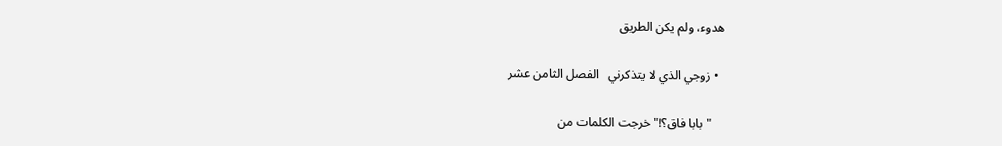هدوء، ولم يكن الطريق

  • زوجي الذي لا يتذكرني   الفصل الثامن عشر

    "بابا فاق؟!"خرجت الكلمات من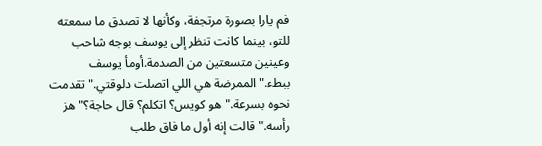فم يارا بصورة مرتجفة، وكأنها لا تصدق ما سمعته للتو، بينما كانت تنظر إلى يوسف بوجه شاحب وعينين متسعتين من الصدمة.أومأ يوسف ببطء."الممرضة هي اللي اتصلت دلوقتي."تقدمت نحوه بسرعة."هو كويس؟ اتكلم؟ قال حاجة؟"هز رأسه."قالت إنه أول ما فاق طلب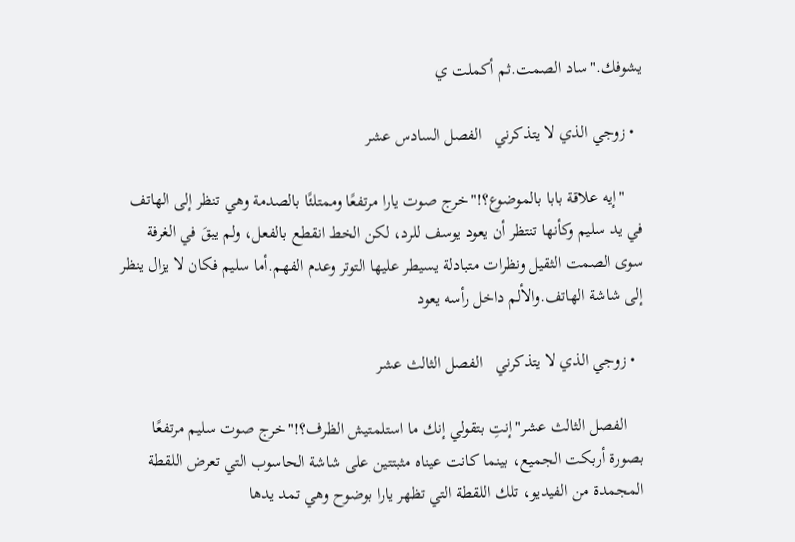يشوفك."ساد الصمت.ثم أكملت ي

  • زوجي الذي لا يتذكرني   الفصل السادس عشر

    "إيه علاقة بابا بالموضوع؟!"خرج صوت يارا مرتفعًا وممتلئًا بالصدمة وهي تنظر إلى الهاتف في يد سليم وكأنها تنتظر أن يعود يوسف للرد، لكن الخط انقطع بالفعل، ولم يبقَ في الغرفة سوى الصمت الثقيل ونظرات متبادلة يسيطر عليها التوتر وعدم الفهم.أما سليم فكان لا يزال ينظر إلى شاشة الهاتف.والألم داخل رأسه يعود

  • زوجي الذي لا يتذكرني   الفصل الثالث عشر

    الفصل الثالث عشر"إنتِ بتقولي إنك ما استلمتيش الظرف؟!"خرج صوت سليم مرتفعًا بصورة أربكت الجميع، بينما كانت عيناه مثبتتين على شاشة الحاسوب التي تعرض اللقطة المجمدة من الفيديو، تلك اللقطة التي تظهر يارا بوضوح وهي تمد يدها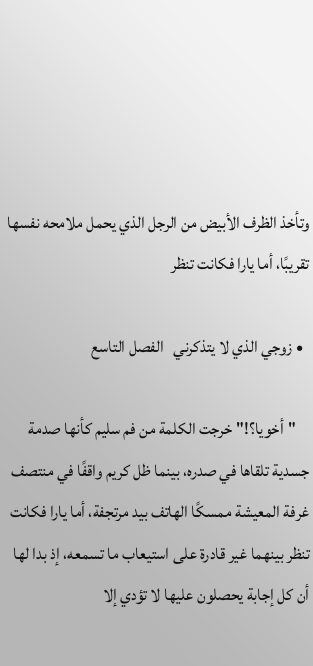وتأخذ الظرف الأبيض من الرجل الذي يحمل ملامحه نفسها تقريبًا، أما يارا فكانت تنظر

  • زوجي الذي لا يتذكرني   الفصل التاسع

    "أخويا؟!"خرجت الكلمة من فم سليم كأنها صدمة جسدية تلقاها في صدره، بينما ظل كريم واقفًا في منتصف غرفة المعيشة ممسكًا الهاتف بيد مرتجفة، أما يارا فكانت تنظر بينهما غير قادرة على استيعاب ما تسمعه، إذ بدا لها أن كل إجابة يحصلون عليها لا تؤدي إلا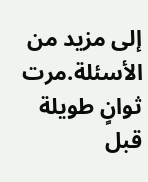إلى مزيد من الأسئلة.مرت ثوانٍ طويلة قبل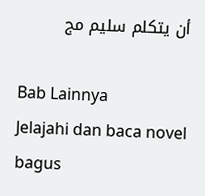أن يتكلم سليم مج

Bab Lainnya
Jelajahi dan baca novel bagus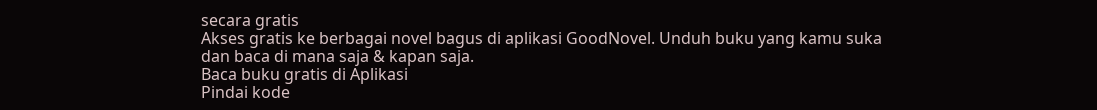secara gratis
Akses gratis ke berbagai novel bagus di aplikasi GoodNovel. Unduh buku yang kamu suka dan baca di mana saja & kapan saja.
Baca buku gratis di Aplikasi
Pindai kode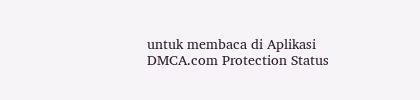untuk membaca di Aplikasi
DMCA.com Protection Status